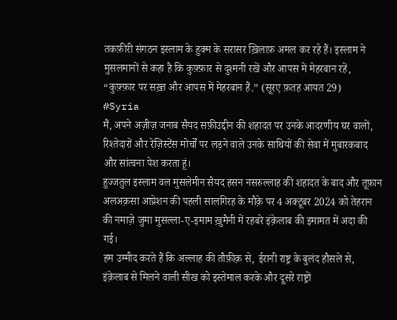तकफ़ीरी संगठन इस्लाम के हुक्म के सरासर ख़िलाफ़ अमल कर रहे हैं। इस्लाम ने मुसलमानों से कहा है कि कुफ़्फ़ार से दुश्मनी रखें और आपस में मेहरबान रहें, “कुफ़्फ़ार पर सख़्त और आपस में मेहरबान हैं.” (सूरए फ़तह आयत 29)
#Syria
मैं, अपने अज़ीज़ जनाब सैयद सफ़ीउद्दीन की शहादत पर उनके आदरणीय घर वालों, रिश्तेदारों और रेज़िस्टेंस मोर्चों पर लड़ने वाले उनके साथियों की सेवा में मुबारकबाद और सांत्वना पेश करता हूं।
हुज्जतुल इस्लाम वल मुसलेमीन सैयद हसन नसरुल्लाह की शहादत के बाद और तूफ़ान अलअक़सा आप्रेशन की पहली सालगिरह के मौक़े पर 4 अक्टूबर 2024 को तेहरान की नमाज़े जुमा मुसल्ला-ए-इमाम ख़ुमैनी में रहबरे इंक़ेलाब की इमामत में अदा की गई।
हम उम्मीद करते हैं कि अल्लाह की तौफ़ीक़ से, ईरानी राष्ट्र के बुलंद हौसले से, इंक़ेलाब से मिलने वाली सीख को इस्तेमाल करके और दूसरे राष्ट्रों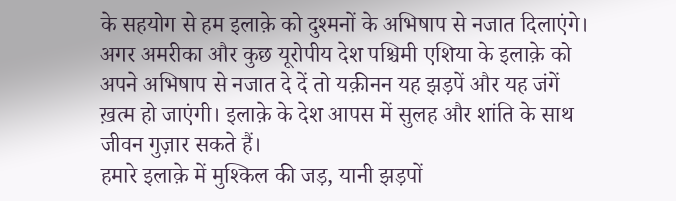के सहयोग से हम इलाक़े को दुश्मनों के अभिषाप से नजात दिलाएंगे।
अगर अमरीका और कुछ यूरोपीय देश पश्चिमी एशिया के इलाक़े को अपने अभिषाप से नजात दे दें तो यक़ीनन यह झड़पें और यह जंगें ख़त्म हो जाएंगी। इलाक़े के देश आपस में सुलह और शांति के साथ जीवन गुज़ार सकते हैं।
हमारे इलाक़े में मुश्किल की जड़, यानी झड़पों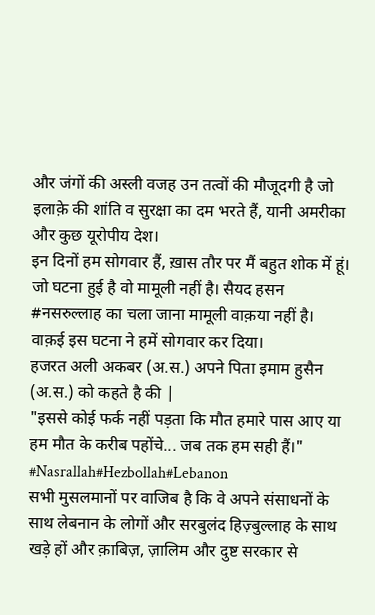और जंगों की अस्ली वजह उन तत्वों की मौजूदगी है जो इलाक़े की शांति व सुरक्षा का दम भरते हैं, यानी अमरीका और कुछ यूरोपीय देश।
इन दिनों हम सोगवार हैं, ख़ास तौर पर मैं बहुत शोक में हूं। जो घटना हुई है वो मामूली नहीं है। सैयद हसन #नसरुल्लाह का चला जाना मामूली वाक़या नहीं है। वाक़ई इस घटना ने हमें सोगवार कर दिया।
हजरत अली अकबर (अ.स.) अपने पिता इमाम हुसैन (अ.स.) को कहते है की |
"इससे कोई फर्क नहीं पड़ता कि मौत हमारे पास आए या हम मौत के करीब पहोंचे... जब तक हम सही हैं।"
#Nasrallah#Hezbollah#Lebanon
सभी मुसलमानों पर वाजिब है कि वे अपने संसाधनों के साथ लेबनान के लोगों और सरबुलंद हिज़्बुल्लाह के साथ खड़े हों और क़ाबिज़, ज़ालिम और दुष्ट सरकार से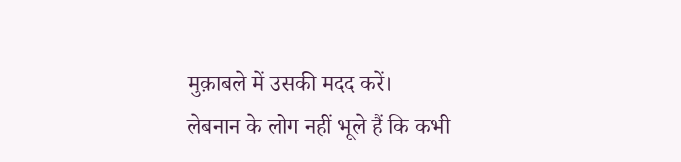मुक़ाबले में उसकी मदद करें।
लेबनान के लोग नहीं भूले हैं कि कभी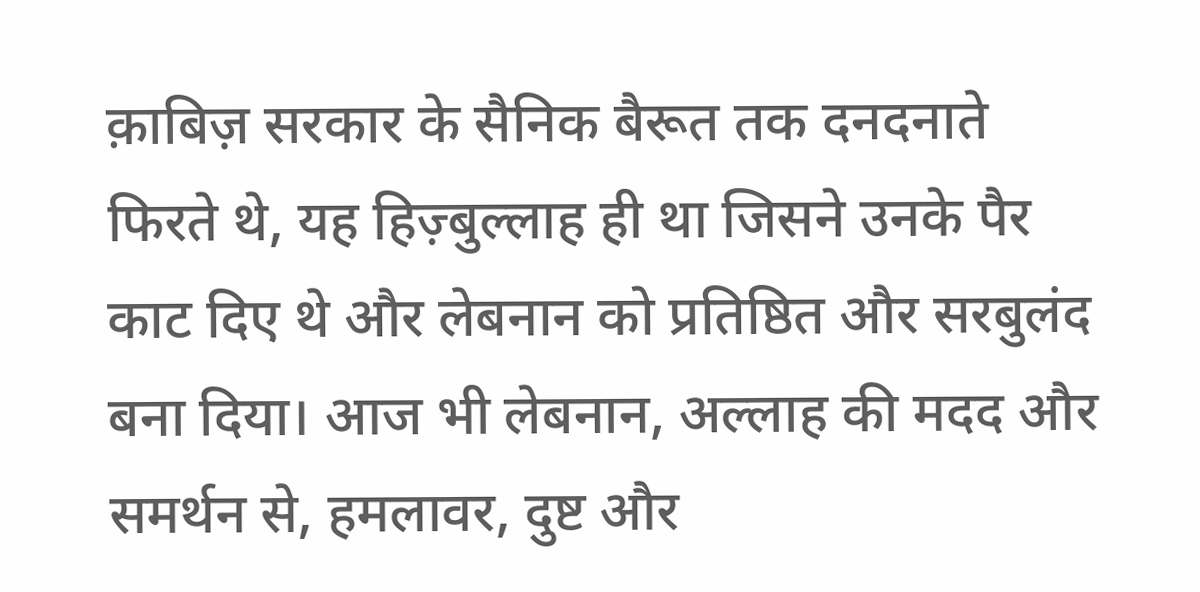क़ाबिज़ सरकार के सैनिक बैरूत तक दनदनाते फिरते थे, यह हिज़्बुल्लाह ही था जिसने उनके पैर काट दिए थे और लेबनान को प्रतिष्ठित और सरबुलंद बना दिया। आज भी लेबनान, अल्लाह की मदद और समर्थन से, हमलावर, दुष्ट और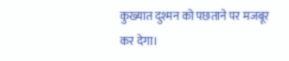कुख्यात दुश्मन को पछताने पर मजबूर कर देगा।